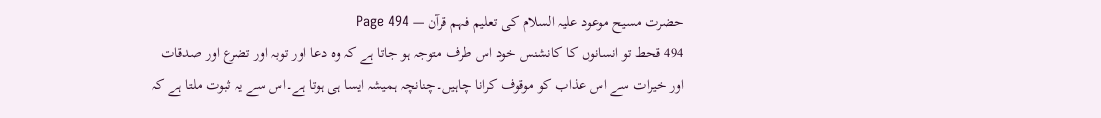حضرت مسیح موعود علیہ السلام کی تعلیم فہم قرآن — Page 494
494 قحط تو انسانوں کا کانشنس خود اس طرف متوجہ ہو جاتا ہے کہ وہ دعا اور توبہ اور تضرع اور صدقات اور خیرات سے اس عذاب کو موقوف کرانا چاہیں۔چنانچہ ہمیشہ ایسا ہی ہوتا ہے۔اس سے یہ ثبوت ملتا ہے کہ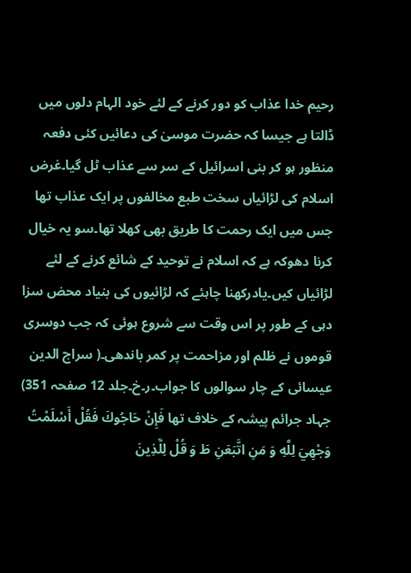رحیم خدا عذاب کو دور کرنے کے لئے خود الہام دلوں میں ڈالتا ہے جیسا کہ حضرت موسیٰ کی دعائیں کئی دفعہ منظور ہو کر بنی اسرائیل کے سر سے عذاب ٹل گیا۔غرض اسلام کی لڑائیاں سخت طبع مخالفوں پر ایک عذاب تھا جس میں ایک رحمت کا طریق بھی کھلا تھا۔سو یہ خیال کرنا دھوکہ ہے کہ اسلام نے توحید کے شائع کرنے کے لئے لڑائیاں کیں۔یادرکھنا چاہئے کہ لڑائیوں کی بنیاد محض سزا دہی کے طور پر اس وقت سے شروع ہوئی کہ جب دوسری قوموں نے ظلم اور مزاحمت پر کمر باندھی۔( سراج الدین عیسائی کے چار سوالوں کا جواب۔ر۔خ۔جلد 12 صفحہ 351) جہاد جرائم پیشہ کے خلاف تھا فَإِنْ حَاجُوكَ فَقُلْ أَسْلَمْتُ وَجْهِيَ لِلَّهِ وَ مَنِ اتَّبَعَنِ طَ وَ قُلْ لِلَّذِينَ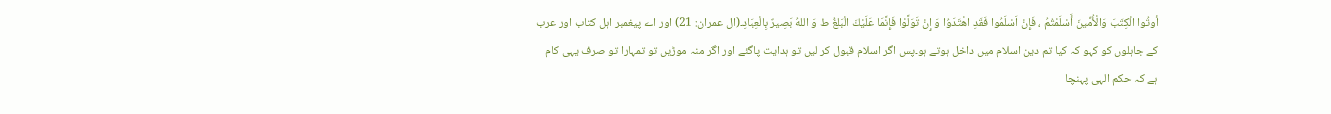أوتُوا الْكِتَبَ وَالْأُمِّينَ أَسْلَمْتُمُ ، فَإِنْ اَسْلَمُوا فَقَدِ اهْتَدَوُا وَ إِنْ تَوَلَّوْا فَإِنَّمَا عَلَيْكَ الْبَلغُ ط وَ اللهُ بَصِيرٌ بِالْعِبَادِ۔(ال عمران: 21) اور اے پیغمبر اہل کتاب اور عرب کے جاہلوں کو کہو کہ کیا تم دین اسلام میں داخل ہوتے ہو۔پس اگر اسلام قبول کر لیں تو ہدایت پاگئے اور اگر منہ موڑیں تو تمہارا تو صرف یہی کام ہے کہ حکم الہی پہنچا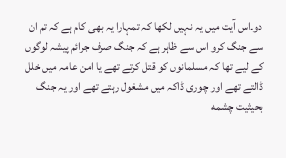دو۔اس آیت میں یہ نہیں لکھا کہ تمہارا یہ بھی کام ہے کہ تم ان سے جنگ کرو اس سے ظاہر ہے کہ جنگ صرف جرائم پیشہ لوگوں کے لیے تھا کہ مسلمانوں کو قتل کرتے تھے یا امن عامہ میں خلل ڈالتے تھے اور چوری ڈاکہ میں مشغول رہتے تھے اور یہ جنگ بحیثیت چشمه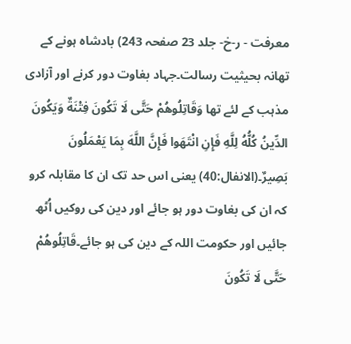معرفت - ر-خ- جلد 23 صفحہ 243) بادشاہ ہونے کے تھانہ بحیثیت رسالت۔جہاد بغاوت دور کرنے اور آزادی مذہب کے لئے تھا وَقَاتِلُوهُمْ حَتَّى لَا تَكُونَ فِتْنَةٌ وَيَكُونَ الدِّينُ كُلُّهُ لِلَّهِ فَإِنِ انْتَهَوا فَإِنَّ اللَّهَ بِمَا يَعْمَلُونَ بَصِيرٌ۔(الانفال:40) یعنی اس حد تک ان کا مقابلہ کرو کہ ان کی بغاوت دور ہو جائے اور دین کی روکیں اُٹھ جائیں اور حکومت اللہ کے دین کی ہو جائے۔قَاتِلُوهُمْ حَتَّى لَا تَكُونَ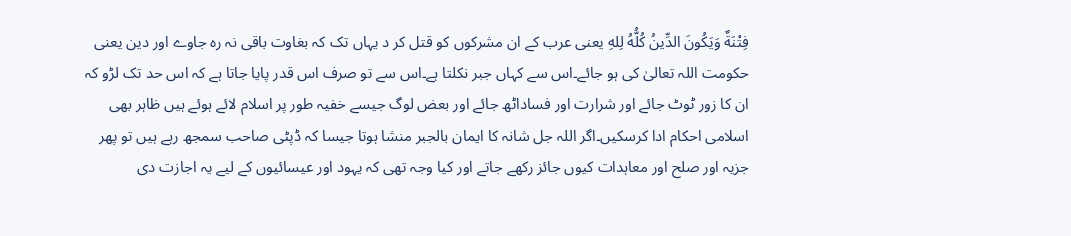فِتْنَةٌ وَيَكُونَ الدِّينُ كُلُّهُ لِلهِ يعنى عرب کے ان مشرکوں کو قتل کر د یہاں تک کہ بغاوت باقی نہ رہ جاوے اور دین یعنی حکومت اللہ تعالیٰ کی ہو جائے۔اس سے کہاں جبر نکلتا ہے۔اس سے تو صرف اس قدر پایا جاتا ہے کہ اس حد تک لڑو کہ ان کا زور ٹوٹ جائے اور شرارت اور فساداٹھ جائے اور بعض لوگ جیسے خفیہ طور پر اسلام لائے ہوئے ہیں ظاہر بھی اسلامی احکام ادا کرسکیں۔اگر اللہ جل شانہ کا ایمان بالجبر منشا ہوتا جیسا کہ ڈپٹی صاحب سمجھ رہے ہیں تو پھر جزیہ اور صلح اور معاہدات کیوں جائز رکھے جاتے اور کیا وجہ تھی کہ یہود اور عیسائیوں کے لیے یہ اجازت دی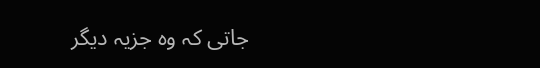جاتی کہ وہ جزیہ دیگر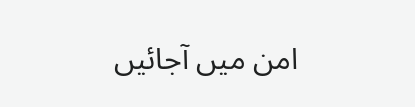امن میں آجائیں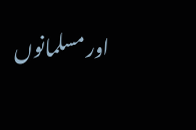اور مسلمانوں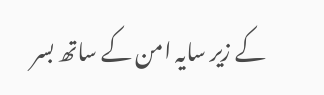کے زیر سایہ امن کے ساتھ بسر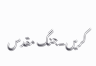کریں۔جنگ مقدس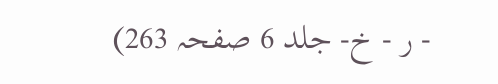- ر - خ- جلد 6 صفحہ 263)